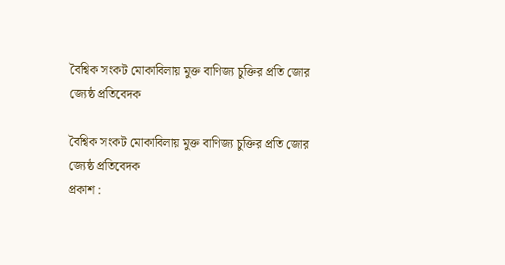বৈশ্বিক সংকট মোকাবিলায় মুক্ত বাণিজ্য চুক্তির প্রতি জোর
জ্যেষ্ঠ প্রতিবেদক

বৈশ্বিক সংকট মোকাবিলায় মুক্ত বাণিজ্য চুক্তির প্রতি জোর
জ্যেষ্ঠ প্রতিবেদক
প্রকাশ :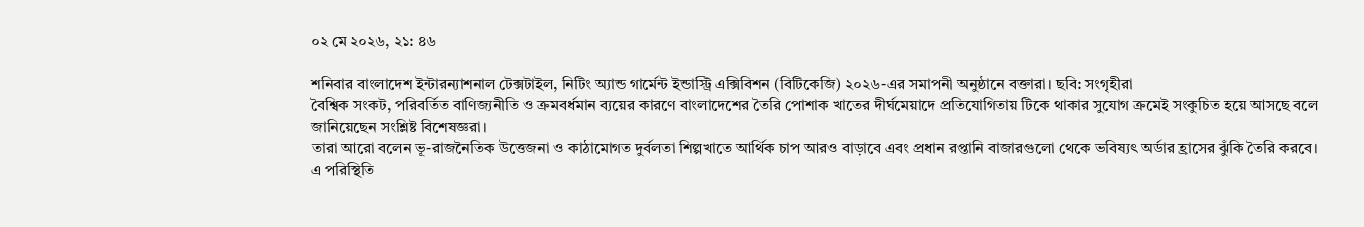০২ মে ২০২৬, ২১: ৪৬

শনিবার বাংলাদেশ ইন্টারন্যাশনাল টেক্সটাইল, নিটিং অ্যান্ড গার্মেন্ট ইন্ডাস্ট্রি এক্সিবিশন (বিটিকেজি) ২০২৬-এর সমাপনী অনুষ্ঠানে বক্তারা। ছবি: সংগৃহীরা
বৈশ্বিক সংকট, পরিবর্তিত বাণিজ্যনীতি ও ক্রমবর্ধমান ব্যয়ের কারণে বাংলাদেশের তৈরি পোশাক খাতের দীর্ঘমেয়াদে প্রতিযোগিতায় টিকে থাকার সুযোগ ক্রমেই সংকুচিত হয়ে আসছে বলে জানিয়েছেন সংশ্লিষ্ট বিশেষজ্ঞরা।
তারা আরো বলেন ভূ-রাজনৈতিক উত্তেজনা ও কাঠামোগত দুর্বলতা শিল্পখাতে আর্থিক চাপ আরও বাড়াবে এবং প্রধান রপ্তানি বাজারগুলো থেকে ভবিষ্যৎ অর্ডার হ্রাসের ঝুঁকি তৈরি করবে।
এ পরিস্থিতি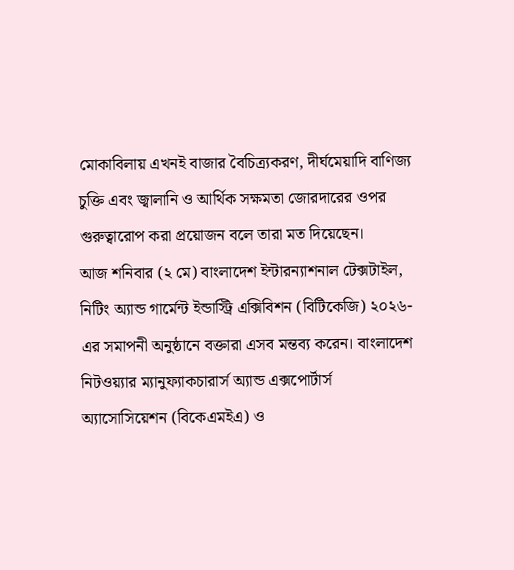মোকাবিলায় এখনই বাজার বৈচিত্র্যকরণ, দীর্ঘমেয়াদি বাণিজ্য চুক্তি এবং জ্বালানি ও আর্থিক সক্ষমতা জোরদারের ওপর গুরুত্বারোপ করা প্রয়োজন বলে তারা মত দিয়েছেন।
আজ শনিবার (২ মে) বাংলাদেশ ইন্টারন্যাশনাল টেক্সটাইল, নিটিং অ্যান্ড গার্মেন্ট ইন্ডাস্ট্রি এক্সিবিশন (বিটিকেজি) ২০২৬-এর সমাপনী অনুষ্ঠানে বক্তারা এসব মন্তব্য করেন। বাংলাদেশ নিটওয়্যার ম্যানুফ্যাকচারার্স অ্যান্ড এক্সপোর্টার্স অ্যাসোসিয়েশন (বিকেএমইএ) ও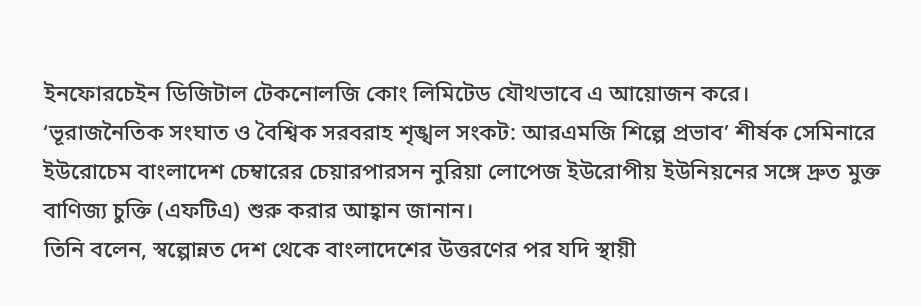ইনফোরচেইন ডিজিটাল টেকনোলজি কোং লিমিটেড যৌথভাবে এ আয়োজন করে।
‘ভূরাজনৈতিক সংঘাত ও বৈশ্বিক সরবরাহ শৃঙ্খল সংকট: আরএমজি শিল্পে প্রভাব’ শীর্ষক সেমিনারে ইউরোচেম বাংলাদেশ চেম্বারের চেয়ারপারসন নুরিয়া লোপেজ ইউরোপীয় ইউনিয়নের সঙ্গে দ্রুত মুক্ত বাণিজ্য চুক্তি (এফটিএ) শুরু করার আহ্বান জানান।
তিনি বলেন, স্বল্পোন্নত দেশ থেকে বাংলাদেশের উত্তরণের পর যদি স্থায়ী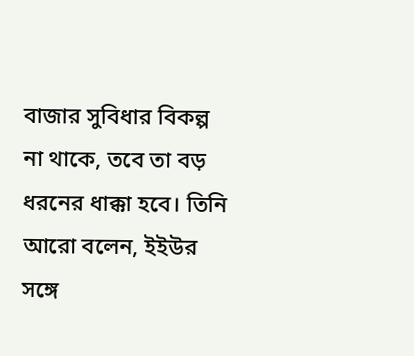বাজার সুবিধার বিকল্প না থাকে, তবে তা বড় ধরনের ধাক্কা হবে। তিনি আরো বলেন, ইইউর সঙ্গে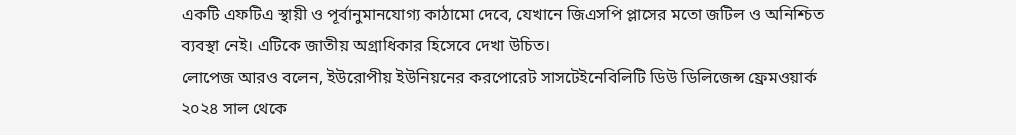একটি এফটিএ স্থায়ী ও পূর্বানুমানযোগ্য কাঠামো দেবে, যেখানে জিএসপি প্লাসের মতো জটিল ও অনিশ্চিত ব্যবস্থা নেই। এটিকে জাতীয় অগ্রাধিকার হিসেবে দেখা উচিত।
লোপেজ আরও বলেন, ইউরোপীয় ইউনিয়নের করপোরেট সাসটেইনেবিলিটি ডিউ ডিলিজেন্স ফ্রেমওয়ার্ক ২০২৪ সাল থেকে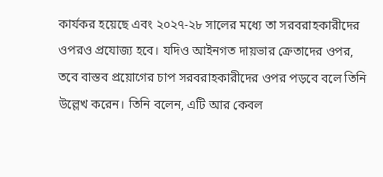কার্যকর হয়েছে এবং ২০২৭-২৮ সালের মধ্যে তা সরবরাহকারীদের ওপরও প্রযোজ্য হবে। যদিও আইনগত দায়ভার ক্রেতাদের ওপর, তবে বাস্তব প্রয়োগের চাপ সরবরাহকারীদের ওপর পড়বে বলে তিনি উল্লেখ করেন। তিনি বলেন, এটি আর কেবল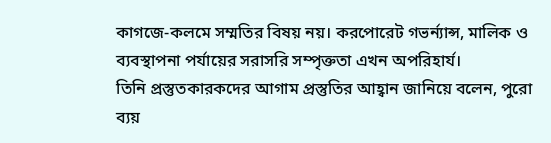কাগজে-কলমে সম্মতির বিষয় নয়। করপোরেট গভর্ন্যান্স, মালিক ও ব্যবস্থাপনা পর্যায়ের সরাসরি সম্পৃক্ততা এখন অপরিহার্য।
তিনি প্রস্তুতকারকদের আগাম প্রস্তুতির আহ্বান জানিয়ে বলেন, পুরো ব্যয়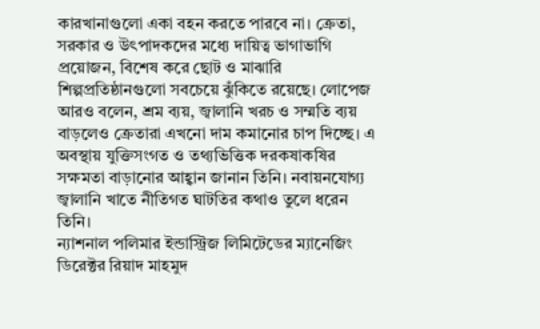কারখানাগুলো একা বহন করতে পারবে না। ক্রেতা, সরকার ও উৎপাদকদের মধ্যে দায়িত্ব ভাগাভাগি প্রয়োজন, বিশেষ করে ছোট ও মাঝারি শিল্পপ্রতিষ্ঠানগুলো সবচেয়ে ঝুঁকিতে রয়েছে। লোপেজ আরও বলেন, শ্রম ব্যয়, জ্বালানি খরচ ও সম্মতি ব্যয় বাড়লেও ক্রেতারা এখনো দাম কমানোর চাপ দিচ্ছে। এ অবস্থায় যুক্তিসংগত ও তথ্যভিত্তিক দরকষাকষির সক্ষমতা বাড়ানোর আহ্বান জানান তিনি। নবায়নযোগ্য জ্বালানি খাতে নীতিগত ঘাটতির কথাও তুলে ধরেন তিনি।
ন্যাশনাল পলিমার ইন্ডাস্ট্রিজ লিমিটেডের ম্যানেজিং ডিরেক্টর রিয়াদ মাহমুদ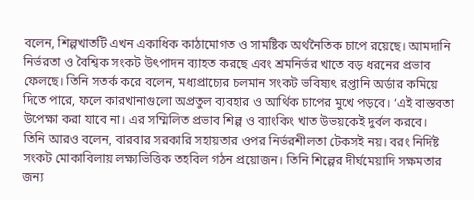বলেন, শিল্পখাতটি এখন একাধিক কাঠামোগত ও সামষ্টিক অর্থনৈতিক চাপে রয়েছে। আমদানি নির্ভরতা ও বৈশ্বিক সংকট উৎপাদন ব্যাহত করছে এবং শ্রমনির্ভর খাতে বড় ধরনের প্রভাব ফেলছে। তিনি সতর্ক করে বলেন, মধ্যপ্রাচ্যের চলমান সংকট ভবিষ্যৎ রপ্তানি অর্ডার কমিয়ে দিতে পারে, ফলে কারখানাগুলো অপ্রতুল ব্যবহার ও আর্থিক চাপের মুখে পড়বে। ‘এই বাস্তবতা উপেক্ষা করা যাবে না। এর সম্মিলিত প্রভাব শিল্প ও ব্যাংকিং খাত উভয়কেই দুর্বল করবে।
তিনি আরও বলেন, বারবার সরকারি সহায়তার ওপর নির্ভরশীলতা টেকসই নয়। বরং নির্দিষ্ট সংকট মোকাবিলায় লক্ষ্যভিত্তিক তহবিল গঠন প্রয়োজন। তিনি শিল্পের দীর্ঘমেয়াদি সক্ষমতার জন্য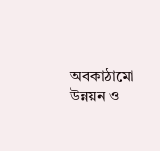অবকাঠামো উন্নয়ন ও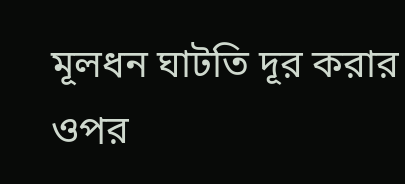মূলধন ঘাটতি দূর করার ওপর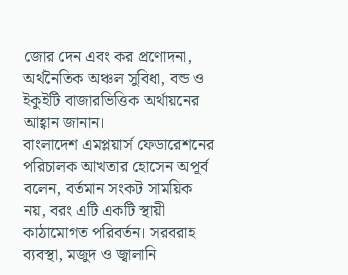জোর দেন এবং কর প্রণোদনা, অর্থনৈতিক অঞ্চল সুবিধা, বন্ড ও ইকুইটি বাজারভিত্তিক অর্থায়নের আহ্বান জানান।
বাংলাদেশ এমপ্লয়ার্স ফেডারেশনের পরিচালক আখতার হোসেন অপূর্ব বলেন, বর্তমান সংকট সাময়িক নয়, বরং এটি একটি স্থায়ী কাঠামোগত পরিবর্তন। সরবরাহ ব্যবস্থা, মজুদ ও জ্বালানি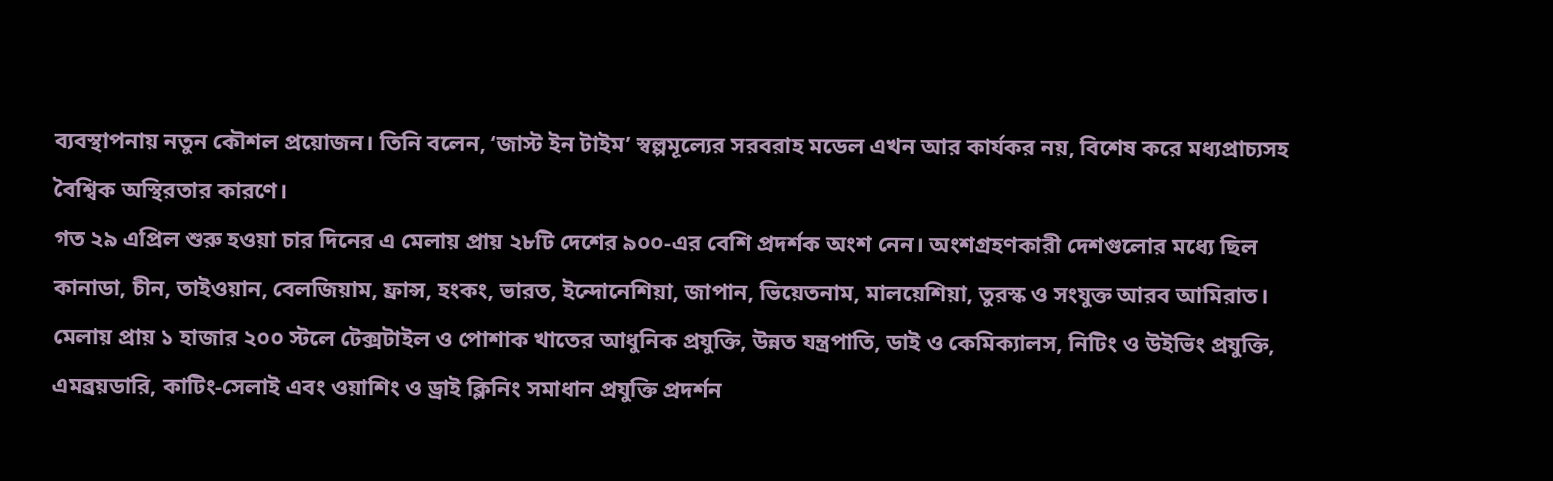ব্যবস্থাপনায় নতুন কৌশল প্রয়োজন। তিনি বলেন, ‘জাস্ট ইন টাইম’ স্বল্পমূল্যের সরবরাহ মডেল এখন আর কার্যকর নয়, বিশেষ করে মধ্যপ্রাচ্যসহ বৈশ্বিক অস্থিরতার কারণে।
গত ২৯ এপ্রিল শুরু হওয়া চার দিনের এ মেলায় প্রায় ২৮টি দেশের ৯০০-এর বেশি প্রদর্শক অংশ নেন। অংশগ্রহণকারী দেশগুলোর মধ্যে ছিল কানাডা, চীন, তাইওয়ান, বেলজিয়াম, ফ্রান্স, হংকং, ভারত, ইন্দোনেশিয়া, জাপান, ভিয়েতনাম, মালয়েশিয়া, তুরস্ক ও সংযুক্ত আরব আমিরাত।
মেলায় প্রায় ১ হাজার ২০০ স্টলে টেক্সটাইল ও পোশাক খাতের আধুনিক প্রযুক্তি, উন্নত যন্ত্রপাতি, ডাই ও কেমিক্যালস, নিটিং ও উইভিং প্রযুক্তি, এমব্রয়ডারি, কাটিং-সেলাই এবং ওয়াশিং ও ড্রাই ক্লিনিং সমাধান প্রযুক্তি প্রদর্শন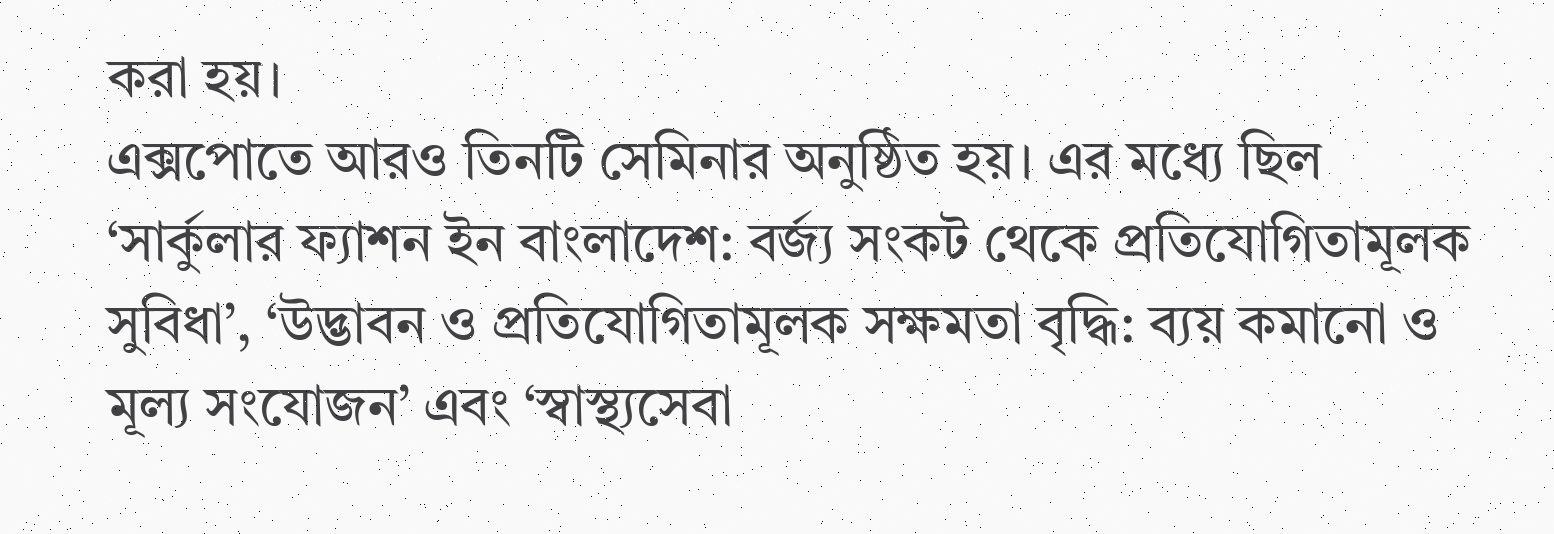করা হয়।
এক্সপোতে আরও তিনটি সেমিনার অনুষ্ঠিত হয়। এর মধ্যে ছিল ‘সার্কুলার ফ্যাশন ইন বাংলাদেশ: বর্জ্য সংকট থেকে প্রতিযোগিতামূলক সুবিধা’, ‘উদ্ভাবন ও প্রতিযোগিতামূলক সক্ষমতা বৃদ্ধি: ব্যয় কমানো ও মূল্য সংযোজন’ এবং ‘স্বাস্থ্যসেবা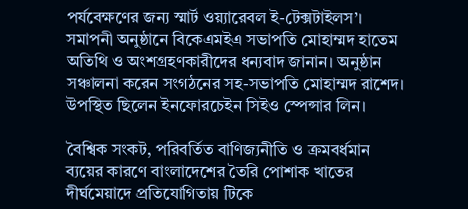পর্যবেক্ষণের জন্য স্মার্ট ওয়্যারেবল ই-টেক্সটাইলস’।
সমাপনী অনুষ্ঠানে বিকেএমইএ সভাপতি মোহাম্মদ হাতেম অতিথি ও অংশগ্রহণকারীদের ধন্যবাদ জানান। অনুষ্ঠান সঞ্চালনা করেন সংগঠনের সহ-সভাপতি মোহাম্মদ রাশেদ। উপস্থিত ছিলেন ইনফোরচেইন সিইও স্পেন্সার লিন।

বৈশ্বিক সংকট, পরিবর্তিত বাণিজ্যনীতি ও ক্রমবর্ধমান ব্যয়ের কারণে বাংলাদেশের তৈরি পোশাক খাতের দীর্ঘমেয়াদে প্রতিযোগিতায় টিকে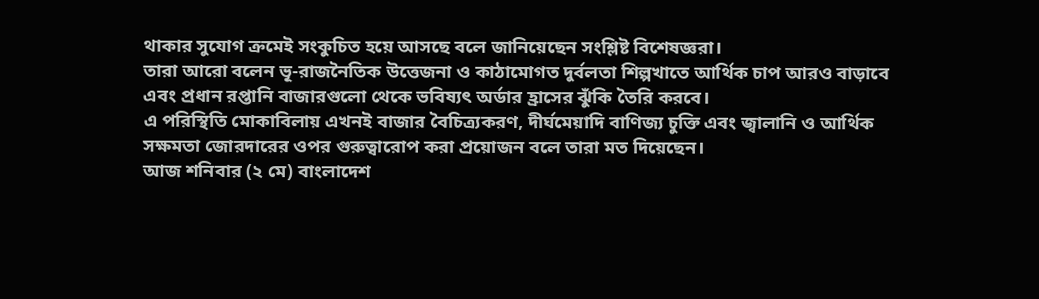থাকার সুযোগ ক্রমেই সংকুচিত হয়ে আসছে বলে জানিয়েছেন সংশ্লিষ্ট বিশেষজ্ঞরা।
তারা আরো বলেন ভূ-রাজনৈতিক উত্তেজনা ও কাঠামোগত দুর্বলতা শিল্পখাতে আর্থিক চাপ আরও বাড়াবে এবং প্রধান রপ্তানি বাজারগুলো থেকে ভবিষ্যৎ অর্ডার হ্রাসের ঝুঁকি তৈরি করবে।
এ পরিস্থিতি মোকাবিলায় এখনই বাজার বৈচিত্র্যকরণ, দীর্ঘমেয়াদি বাণিজ্য চুক্তি এবং জ্বালানি ও আর্থিক সক্ষমতা জোরদারের ওপর গুরুত্বারোপ করা প্রয়োজন বলে তারা মত দিয়েছেন।
আজ শনিবার (২ মে) বাংলাদেশ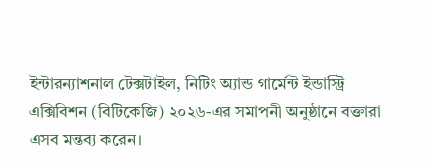ইন্টারন্যাশনাল টেক্সটাইল, নিটিং অ্যান্ড গার্মেন্ট ইন্ডাস্ট্রি এক্সিবিশন (বিটিকেজি) ২০২৬-এর সমাপনী অনুষ্ঠানে বক্তারা এসব মন্তব্য করেন।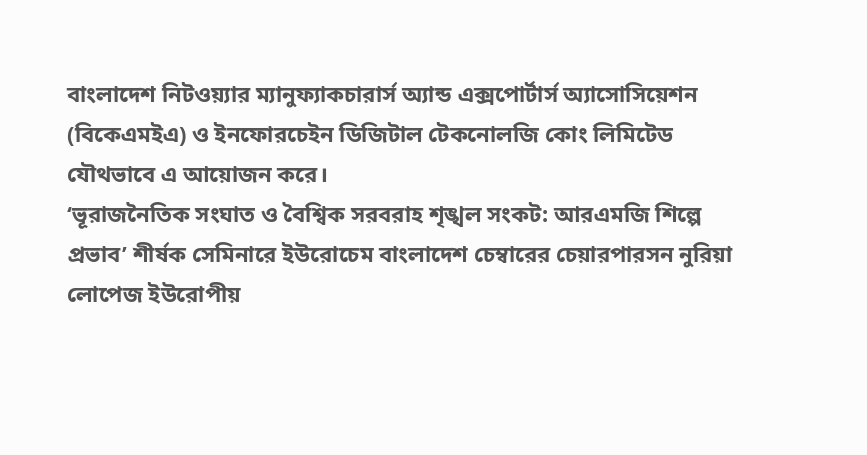বাংলাদেশ নিটওয়্যার ম্যানুফ্যাকচারার্স অ্যান্ড এক্সপোর্টার্স অ্যাসোসিয়েশন (বিকেএমইএ) ও ইনফোরচেইন ডিজিটাল টেকনোলজি কোং লিমিটেড যৌথভাবে এ আয়োজন করে।
‘ভূরাজনৈতিক সংঘাত ও বৈশ্বিক সরবরাহ শৃঙ্খল সংকট: আরএমজি শিল্পে প্রভাব’ শীর্ষক সেমিনারে ইউরোচেম বাংলাদেশ চেম্বারের চেয়ারপারসন নুরিয়া লোপেজ ইউরোপীয়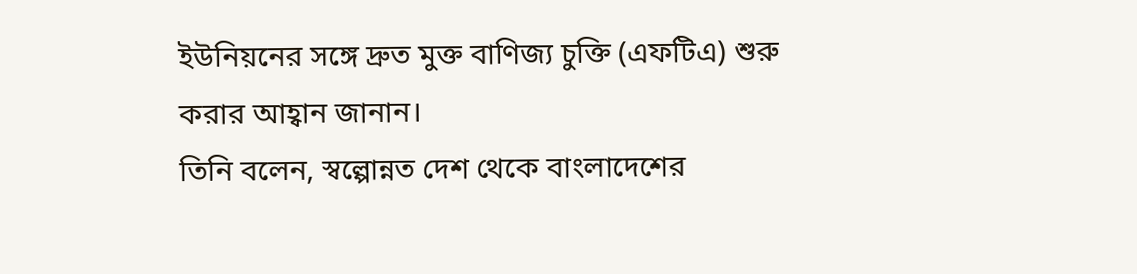ইউনিয়নের সঙ্গে দ্রুত মুক্ত বাণিজ্য চুক্তি (এফটিএ) শুরু করার আহ্বান জানান।
তিনি বলেন, স্বল্পোন্নত দেশ থেকে বাংলাদেশের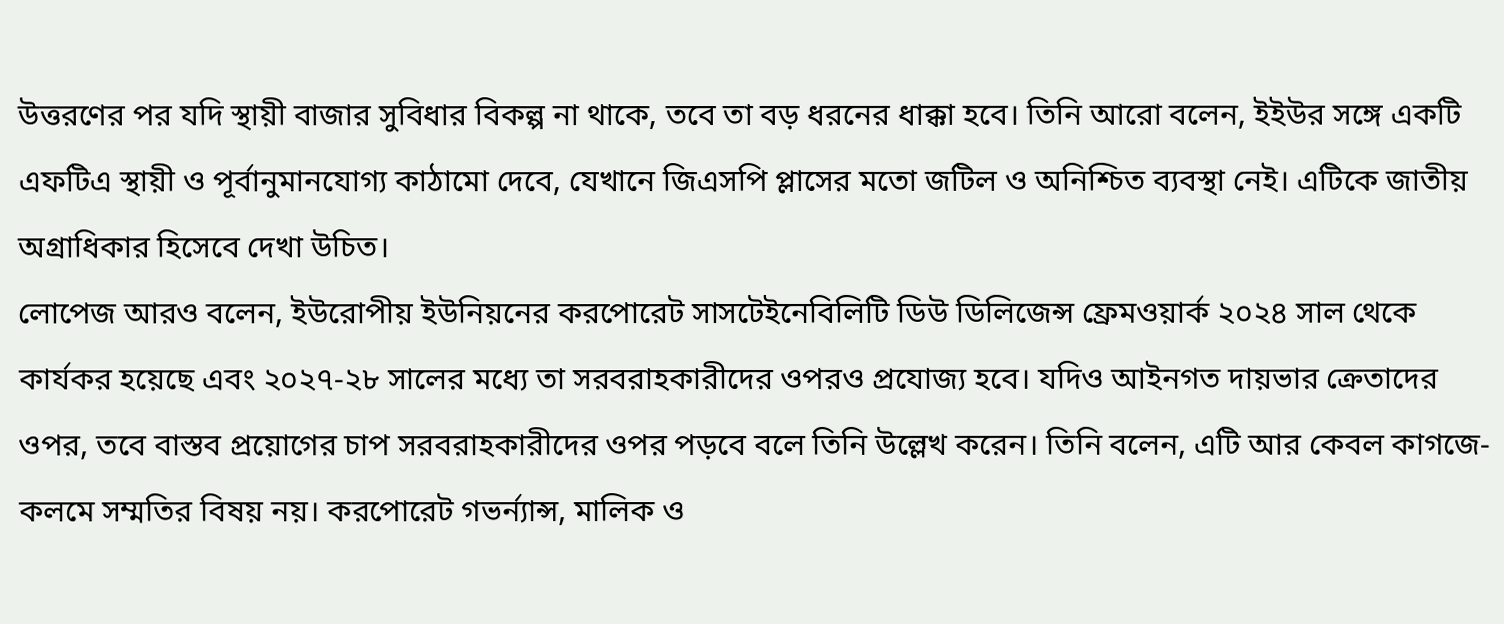উত্তরণের পর যদি স্থায়ী বাজার সুবিধার বিকল্প না থাকে, তবে তা বড় ধরনের ধাক্কা হবে। তিনি আরো বলেন, ইইউর সঙ্গে একটি এফটিএ স্থায়ী ও পূর্বানুমানযোগ্য কাঠামো দেবে, যেখানে জিএসপি প্লাসের মতো জটিল ও অনিশ্চিত ব্যবস্থা নেই। এটিকে জাতীয় অগ্রাধিকার হিসেবে দেখা উচিত।
লোপেজ আরও বলেন, ইউরোপীয় ইউনিয়নের করপোরেট সাসটেইনেবিলিটি ডিউ ডিলিজেন্স ফ্রেমওয়ার্ক ২০২৪ সাল থেকে কার্যকর হয়েছে এবং ২০২৭-২৮ সালের মধ্যে তা সরবরাহকারীদের ওপরও প্রযোজ্য হবে। যদিও আইনগত দায়ভার ক্রেতাদের ওপর, তবে বাস্তব প্রয়োগের চাপ সরবরাহকারীদের ওপর পড়বে বলে তিনি উল্লেখ করেন। তিনি বলেন, এটি আর কেবল কাগজে-কলমে সম্মতির বিষয় নয়। করপোরেট গভর্ন্যান্স, মালিক ও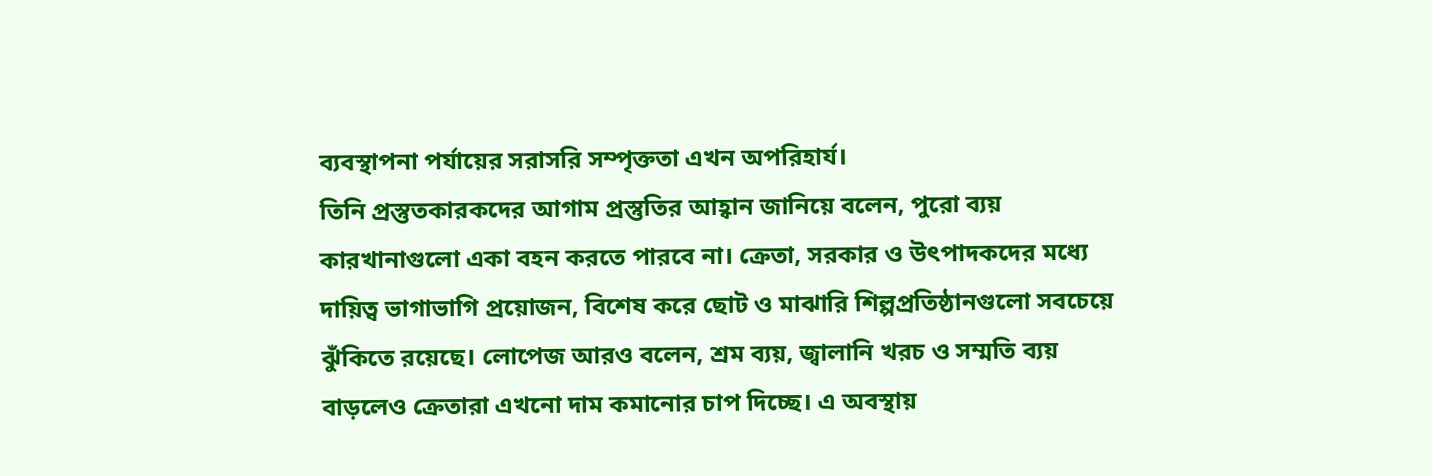ব্যবস্থাপনা পর্যায়ের সরাসরি সম্পৃক্ততা এখন অপরিহার্য।
তিনি প্রস্তুতকারকদের আগাম প্রস্তুতির আহ্বান জানিয়ে বলেন, পুরো ব্যয় কারখানাগুলো একা বহন করতে পারবে না। ক্রেতা, সরকার ও উৎপাদকদের মধ্যে দায়িত্ব ভাগাভাগি প্রয়োজন, বিশেষ করে ছোট ও মাঝারি শিল্পপ্রতিষ্ঠানগুলো সবচেয়ে ঝুঁকিতে রয়েছে। লোপেজ আরও বলেন, শ্রম ব্যয়, জ্বালানি খরচ ও সম্মতি ব্যয় বাড়লেও ক্রেতারা এখনো দাম কমানোর চাপ দিচ্ছে। এ অবস্থায়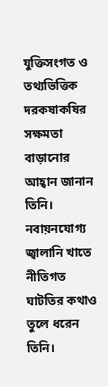যুক্তিসংগত ও তথ্যভিত্তিক দরকষাকষির সক্ষমতা বাড়ানোর আহ্বান জানান তিনি। নবায়নযোগ্য জ্বালানি খাতে নীতিগত ঘাটতির কথাও তুলে ধরেন তিনি।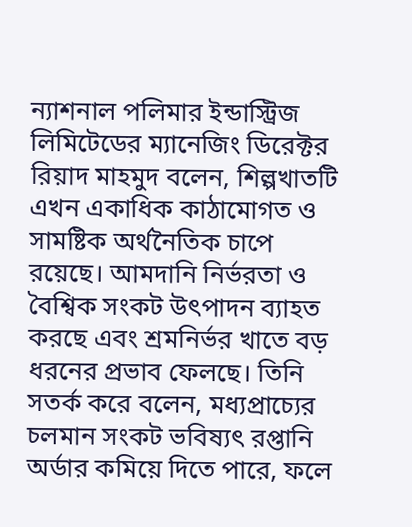ন্যাশনাল পলিমার ইন্ডাস্ট্রিজ লিমিটেডের ম্যানেজিং ডিরেক্টর রিয়াদ মাহমুদ বলেন, শিল্পখাতটি এখন একাধিক কাঠামোগত ও সামষ্টিক অর্থনৈতিক চাপে রয়েছে। আমদানি নির্ভরতা ও বৈশ্বিক সংকট উৎপাদন ব্যাহত করছে এবং শ্রমনির্ভর খাতে বড় ধরনের প্রভাব ফেলছে। তিনি সতর্ক করে বলেন, মধ্যপ্রাচ্যের চলমান সংকট ভবিষ্যৎ রপ্তানি অর্ডার কমিয়ে দিতে পারে, ফলে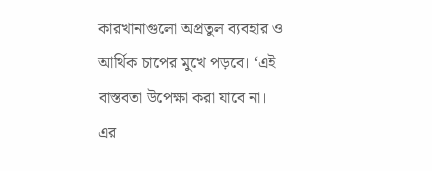কারখানাগুলো অপ্রতুল ব্যবহার ও আর্থিক চাপের মুখে পড়বে। ‘এই বাস্তবতা উপেক্ষা করা যাবে না। এর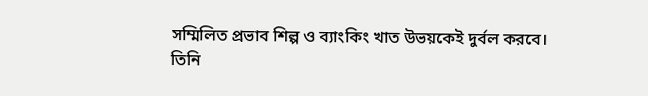সম্মিলিত প্রভাব শিল্প ও ব্যাংকিং খাত উভয়কেই দুর্বল করবে।
তিনি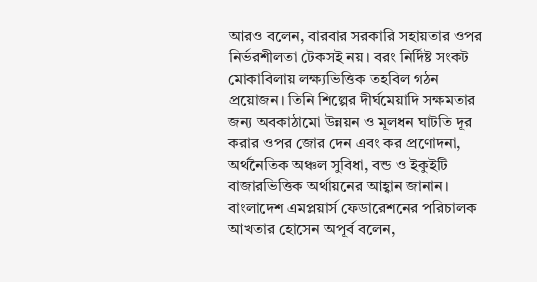আরও বলেন, বারবার সরকারি সহায়তার ওপর নির্ভরশীলতা টেকসই নয়। বরং নির্দিষ্ট সংকট মোকাবিলায় লক্ষ্যভিত্তিক তহবিল গঠন প্রয়োজন। তিনি শিল্পের দীর্ঘমেয়াদি সক্ষমতার জন্য অবকাঠামো উন্নয়ন ও মূলধন ঘাটতি দূর করার ওপর জোর দেন এবং কর প্রণোদনা, অর্থনৈতিক অঞ্চল সুবিধা, বন্ড ও ইকুইটি বাজারভিত্তিক অর্থায়নের আহ্বান জানান।
বাংলাদেশ এমপ্লয়ার্স ফেডারেশনের পরিচালক আখতার হোসেন অপূর্ব বলেন,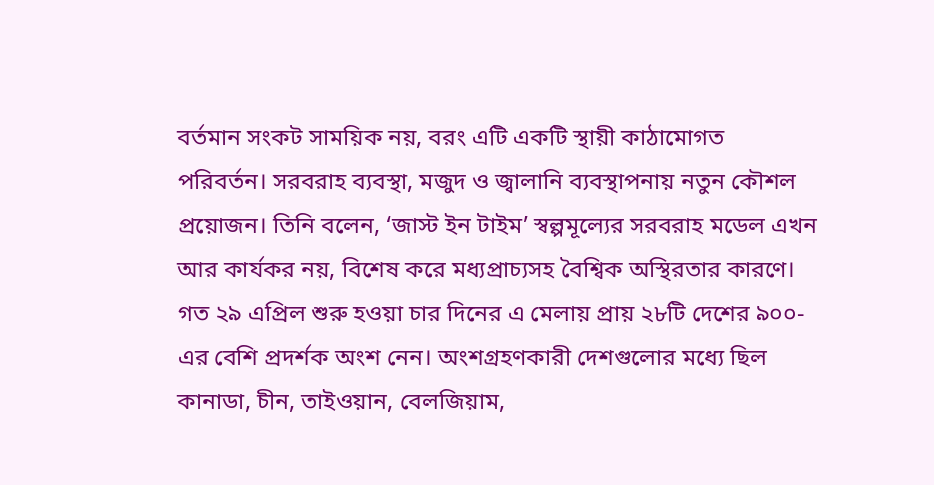বর্তমান সংকট সাময়িক নয়, বরং এটি একটি স্থায়ী কাঠামোগত পরিবর্তন। সরবরাহ ব্যবস্থা, মজুদ ও জ্বালানি ব্যবস্থাপনায় নতুন কৌশল প্রয়োজন। তিনি বলেন, ‘জাস্ট ইন টাইম’ স্বল্পমূল্যের সরবরাহ মডেল এখন আর কার্যকর নয়, বিশেষ করে মধ্যপ্রাচ্যসহ বৈশ্বিক অস্থিরতার কারণে।
গত ২৯ এপ্রিল শুরু হওয়া চার দিনের এ মেলায় প্রায় ২৮টি দেশের ৯০০-এর বেশি প্রদর্শক অংশ নেন। অংশগ্রহণকারী দেশগুলোর মধ্যে ছিল কানাডা, চীন, তাইওয়ান, বেলজিয়াম,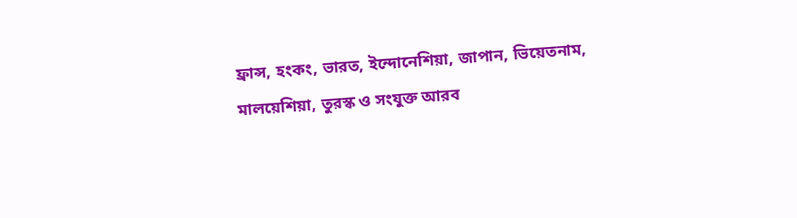ফ্রান্স, হংকং, ভারত, ইন্দোনেশিয়া, জাপান, ভিয়েতনাম, মালয়েশিয়া, তুরস্ক ও সংযুক্ত আরব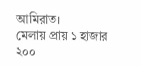আমিরাত।
মেলায় প্রায় ১ হাজার ২০০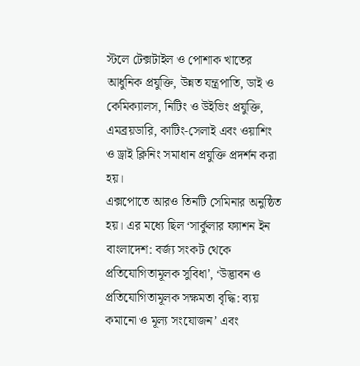স্টলে টেক্সটাইল ও পোশাক খাতের আধুনিক প্রযুক্তি, উন্নত যন্ত্রপাতি, ডাই ও কেমিক্যালস, নিটিং ও উইভিং প্রযুক্তি, এমব্রয়ডারি, কাটিং-সেলাই এবং ওয়াশিং ও ড্রাই ক্লিনিং সমাধান প্রযুক্তি প্রদর্শন করা হয়।
এক্সপোতে আরও তিনটি সেমিনার অনুষ্ঠিত হয়। এর মধ্যে ছিল ‘সার্কুলার ফ্যাশন ইন বাংলাদেশ: বর্জ্য সংকট থেকে প্রতিযোগিতামূলক সুবিধা’, ‘উদ্ভাবন ও প্রতিযোগিতামূলক সক্ষমতা বৃদ্ধি: ব্যয় কমানো ও মূল্য সংযোজন’ এবং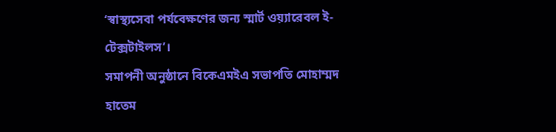‘স্বাস্থ্যসেবা পর্যবেক্ষণের জন্য স্মার্ট ওয়্যারেবল ই-টেক্সটাইলস’।
সমাপনী অনুষ্ঠানে বিকেএমইএ সভাপতি মোহাম্মদ হাতেম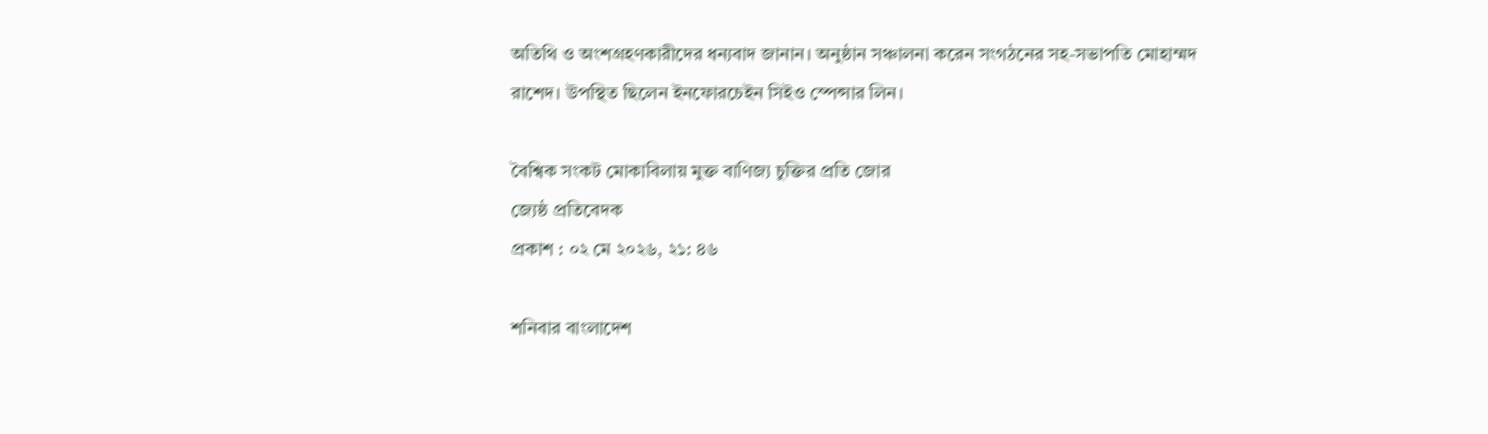অতিথি ও অংশগ্রহণকারীদের ধন্যবাদ জানান। অনুষ্ঠান সঞ্চালনা করেন সংগঠনের সহ-সভাপতি মোহাম্মদ রাশেদ। উপস্থিত ছিলেন ইনফোরচেইন সিইও স্পেন্সার লিন।

বৈশ্বিক সংকট মোকাবিলায় মুক্ত বাণিজ্য চুক্তির প্রতি জোর
জ্যেষ্ঠ প্রতিবেদক
প্রকাশ : ০২ মে ২০২৬, ২১: ৪৬

শনিবার বাংলাদেশ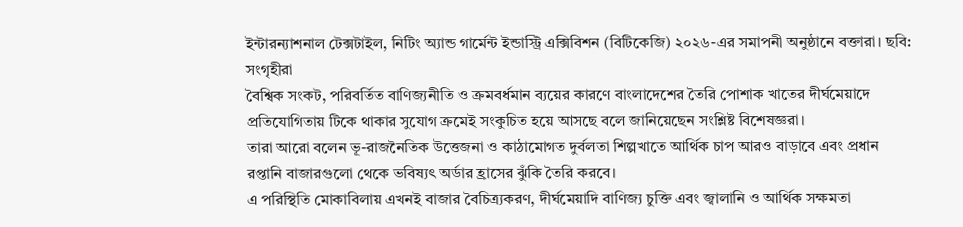ইন্টারন্যাশনাল টেক্সটাইল, নিটিং অ্যান্ড গার্মেন্ট ইন্ডাস্ট্রি এক্সিবিশন (বিটিকেজি) ২০২৬-এর সমাপনী অনুষ্ঠানে বক্তারা। ছবি: সংগৃহীরা
বৈশ্বিক সংকট, পরিবর্তিত বাণিজ্যনীতি ও ক্রমবর্ধমান ব্যয়ের কারণে বাংলাদেশের তৈরি পোশাক খাতের দীর্ঘমেয়াদে প্রতিযোগিতায় টিকে থাকার সুযোগ ক্রমেই সংকুচিত হয়ে আসছে বলে জানিয়েছেন সংশ্লিষ্ট বিশেষজ্ঞরা।
তারা আরো বলেন ভূ-রাজনৈতিক উত্তেজনা ও কাঠামোগত দুর্বলতা শিল্পখাতে আর্থিক চাপ আরও বাড়াবে এবং প্রধান রপ্তানি বাজারগুলো থেকে ভবিষ্যৎ অর্ডার হ্রাসের ঝুঁকি তৈরি করবে।
এ পরিস্থিতি মোকাবিলায় এখনই বাজার বৈচিত্র্যকরণ, দীর্ঘমেয়াদি বাণিজ্য চুক্তি এবং জ্বালানি ও আর্থিক সক্ষমতা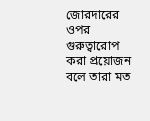জোরদারের ওপর গুরুত্বারোপ করা প্রয়োজন বলে তারা মত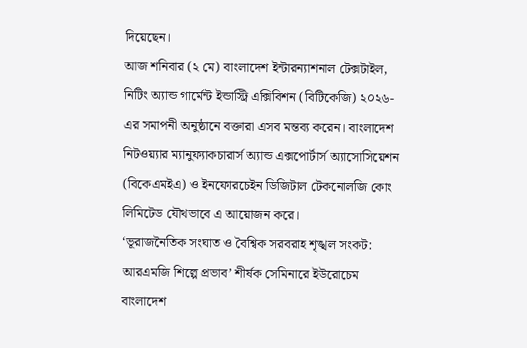দিয়েছেন।
আজ শনিবার (২ মে) বাংলাদেশ ইন্টারন্যাশনাল টেক্সটাইল, নিটিং অ্যান্ড গার্মেন্ট ইন্ডাস্ট্রি এক্সিবিশন (বিটিকেজি) ২০২৬-এর সমাপনী অনুষ্ঠানে বক্তারা এসব মন্তব্য করেন। বাংলাদেশ নিটওয়্যার ম্যানুফ্যাকচারার্স অ্যান্ড এক্সপোর্টার্স অ্যাসোসিয়েশন (বিকেএমইএ) ও ইনফোরচেইন ডিজিটাল টেকনোলজি কোং লিমিটেড যৌথভাবে এ আয়োজন করে।
‘ভূরাজনৈতিক সংঘাত ও বৈশ্বিক সরবরাহ শৃঙ্খল সংকট: আরএমজি শিল্পে প্রভাব’ শীর্ষক সেমিনারে ইউরোচেম বাংলাদেশ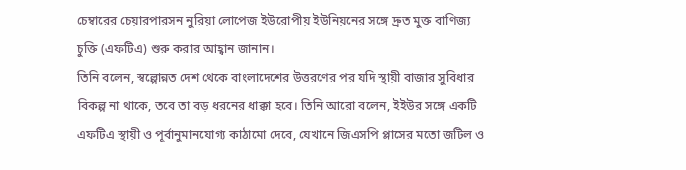চেম্বারের চেয়ারপারসন নুরিয়া লোপেজ ইউরোপীয় ইউনিয়নের সঙ্গে দ্রুত মুক্ত বাণিজ্য চুক্তি (এফটিএ) শুরু করার আহ্বান জানান।
তিনি বলেন, স্বল্পোন্নত দেশ থেকে বাংলাদেশের উত্তরণের পর যদি স্থায়ী বাজার সুবিধার বিকল্প না থাকে, তবে তা বড় ধরনের ধাক্কা হবে। তিনি আরো বলেন, ইইউর সঙ্গে একটি এফটিএ স্থায়ী ও পূর্বানুমানযোগ্য কাঠামো দেবে, যেখানে জিএসপি প্লাসের মতো জটিল ও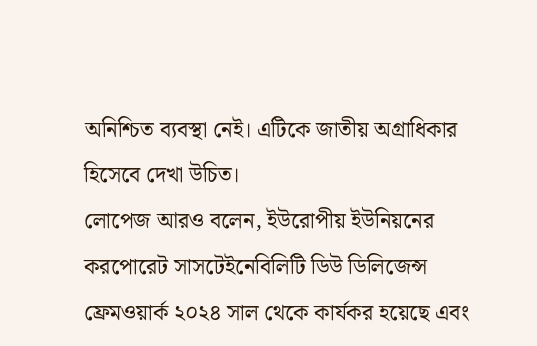অনিশ্চিত ব্যবস্থা নেই। এটিকে জাতীয় অগ্রাধিকার হিসেবে দেখা উচিত।
লোপেজ আরও বলেন, ইউরোপীয় ইউনিয়নের করপোরেট সাসটেইনেবিলিটি ডিউ ডিলিজেন্স ফ্রেমওয়ার্ক ২০২৪ সাল থেকে কার্যকর হয়েছে এবং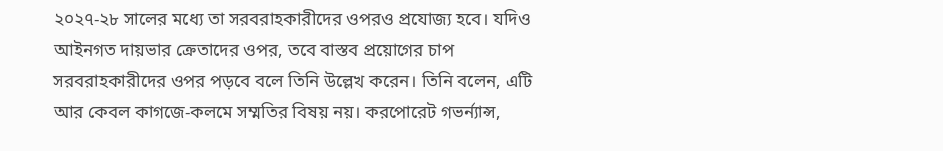২০২৭-২৮ সালের মধ্যে তা সরবরাহকারীদের ওপরও প্রযোজ্য হবে। যদিও আইনগত দায়ভার ক্রেতাদের ওপর, তবে বাস্তব প্রয়োগের চাপ সরবরাহকারীদের ওপর পড়বে বলে তিনি উল্লেখ করেন। তিনি বলেন, এটি আর কেবল কাগজে-কলমে সম্মতির বিষয় নয়। করপোরেট গভর্ন্যান্স,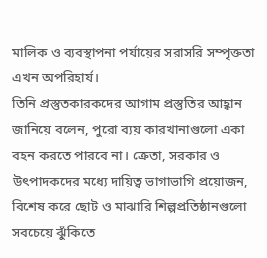মালিক ও ব্যবস্থাপনা পর্যায়ের সরাসরি সম্পৃক্ততা এখন অপরিহার্য।
তিনি প্রস্তুতকারকদের আগাম প্রস্তুতির আহ্বান জানিয়ে বলেন, পুরো ব্যয় কারখানাগুলো একা বহন করতে পারবে না। ক্রেতা, সরকার ও উৎপাদকদের মধ্যে দায়িত্ব ভাগাভাগি প্রয়োজন, বিশেষ করে ছোট ও মাঝারি শিল্পপ্রতিষ্ঠানগুলো সবচেয়ে ঝুঁকিতে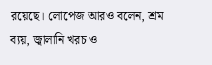রয়েছে। লোপেজ আরও বলেন, শ্রম ব্যয়, জ্বালানি খরচ ও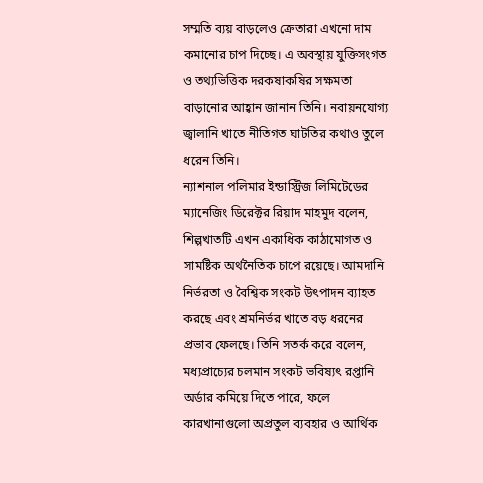সম্মতি ব্যয় বাড়লেও ক্রেতারা এখনো দাম কমানোর চাপ দিচ্ছে। এ অবস্থায় যুক্তিসংগত ও তথ্যভিত্তিক দরকষাকষির সক্ষমতা বাড়ানোর আহ্বান জানান তিনি। নবায়নযোগ্য জ্বালানি খাতে নীতিগত ঘাটতির কথাও তুলে ধরেন তিনি।
ন্যাশনাল পলিমার ইন্ডাস্ট্রিজ লিমিটেডের ম্যানেজিং ডিরেক্টর রিয়াদ মাহমুদ বলেন, শিল্পখাতটি এখন একাধিক কাঠামোগত ও সামষ্টিক অর্থনৈতিক চাপে রয়েছে। আমদানি নির্ভরতা ও বৈশ্বিক সংকট উৎপাদন ব্যাহত করছে এবং শ্রমনির্ভর খাতে বড় ধরনের প্রভাব ফেলছে। তিনি সতর্ক করে বলেন, মধ্যপ্রাচ্যের চলমান সংকট ভবিষ্যৎ রপ্তানি অর্ডার কমিয়ে দিতে পারে, ফলে কারখানাগুলো অপ্রতুল ব্যবহার ও আর্থিক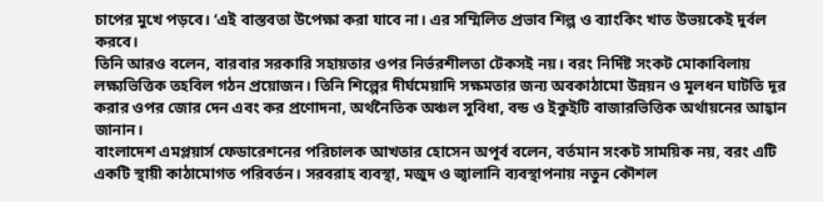চাপের মুখে পড়বে। ‘এই বাস্তবতা উপেক্ষা করা যাবে না। এর সম্মিলিত প্রভাব শিল্প ও ব্যাংকিং খাত উভয়কেই দুর্বল করবে।
তিনি আরও বলেন, বারবার সরকারি সহায়তার ওপর নির্ভরশীলতা টেকসই নয়। বরং নির্দিষ্ট সংকট মোকাবিলায় লক্ষ্যভিত্তিক তহবিল গঠন প্রয়োজন। তিনি শিল্পের দীর্ঘমেয়াদি সক্ষমতার জন্য অবকাঠামো উন্নয়ন ও মূলধন ঘাটতি দূর করার ওপর জোর দেন এবং কর প্রণোদনা, অর্থনৈতিক অঞ্চল সুবিধা, বন্ড ও ইকুইটি বাজারভিত্তিক অর্থায়নের আহ্বান জানান।
বাংলাদেশ এমপ্লয়ার্স ফেডারেশনের পরিচালক আখতার হোসেন অপূর্ব বলেন, বর্তমান সংকট সাময়িক নয়, বরং এটি একটি স্থায়ী কাঠামোগত পরিবর্তন। সরবরাহ ব্যবস্থা, মজুদ ও জ্বালানি ব্যবস্থাপনায় নতুন কৌশল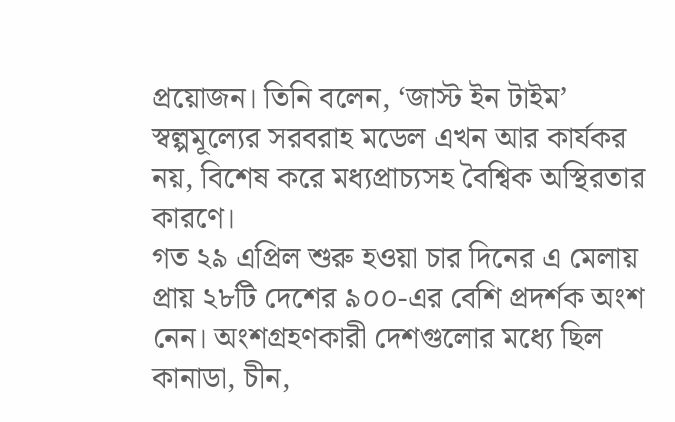প্রয়োজন। তিনি বলেন, ‘জাস্ট ইন টাইম’ স্বল্পমূল্যের সরবরাহ মডেল এখন আর কার্যকর নয়, বিশেষ করে মধ্যপ্রাচ্যসহ বৈশ্বিক অস্থিরতার কারণে।
গত ২৯ এপ্রিল শুরু হওয়া চার দিনের এ মেলায় প্রায় ২৮টি দেশের ৯০০-এর বেশি প্রদর্শক অংশ নেন। অংশগ্রহণকারী দেশগুলোর মধ্যে ছিল কানাডা, চীন,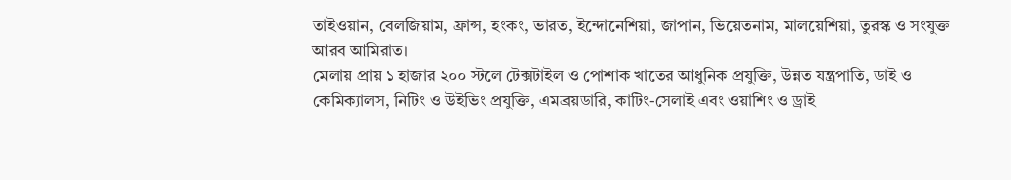তাইওয়ান, বেলজিয়াম, ফ্রান্স, হংকং, ভারত, ইন্দোনেশিয়া, জাপান, ভিয়েতনাম, মালয়েশিয়া, তুরস্ক ও সংযুক্ত আরব আমিরাত।
মেলায় প্রায় ১ হাজার ২০০ স্টলে টেক্সটাইল ও পোশাক খাতের আধুনিক প্রযুক্তি, উন্নত যন্ত্রপাতি, ডাই ও কেমিক্যালস, নিটিং ও উইভিং প্রযুক্তি, এমব্রয়ডারি, কাটিং-সেলাই এবং ওয়াশিং ও ড্রাই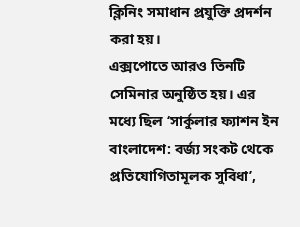ক্লিনিং সমাধান প্রযুক্তি প্রদর্শন করা হয়।
এক্সপোতে আরও তিনটি সেমিনার অনুষ্ঠিত হয়। এর মধ্যে ছিল ‘সার্কুলার ফ্যাশন ইন বাংলাদেশ: বর্জ্য সংকট থেকে প্রতিযোগিতামূলক সুবিধা’,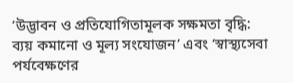‘উদ্ভাবন ও প্রতিযোগিতামূলক সক্ষমতা বৃদ্ধি: ব্যয় কমানো ও মূল্য সংযোজন’ এবং ‘স্বাস্থ্যসেবা পর্যবেক্ষণের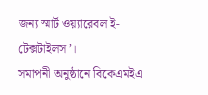জন্য স্মার্ট ওয়্যারেবল ই-টেক্সটাইলস’।
সমাপনী অনুষ্ঠানে বিকেএমইএ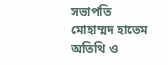সভাপতি মোহাম্মদ হাতেম অতিথি ও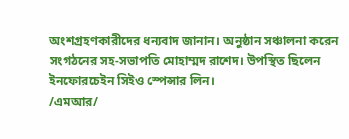অংশগ্রহণকারীদের ধন্যবাদ জানান। অনুষ্ঠান সঞ্চালনা করেন সংগঠনের সহ-সভাপতি মোহাম্মদ রাশেদ। উপস্থিত ছিলেন ইনফোরচেইন সিইও স্পেন্সার লিন।
/এমআর/